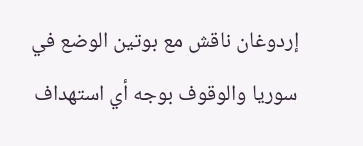إردوغان ناقش مع بوتين الوضع في سوريا والوقوف بوجه أي استهداف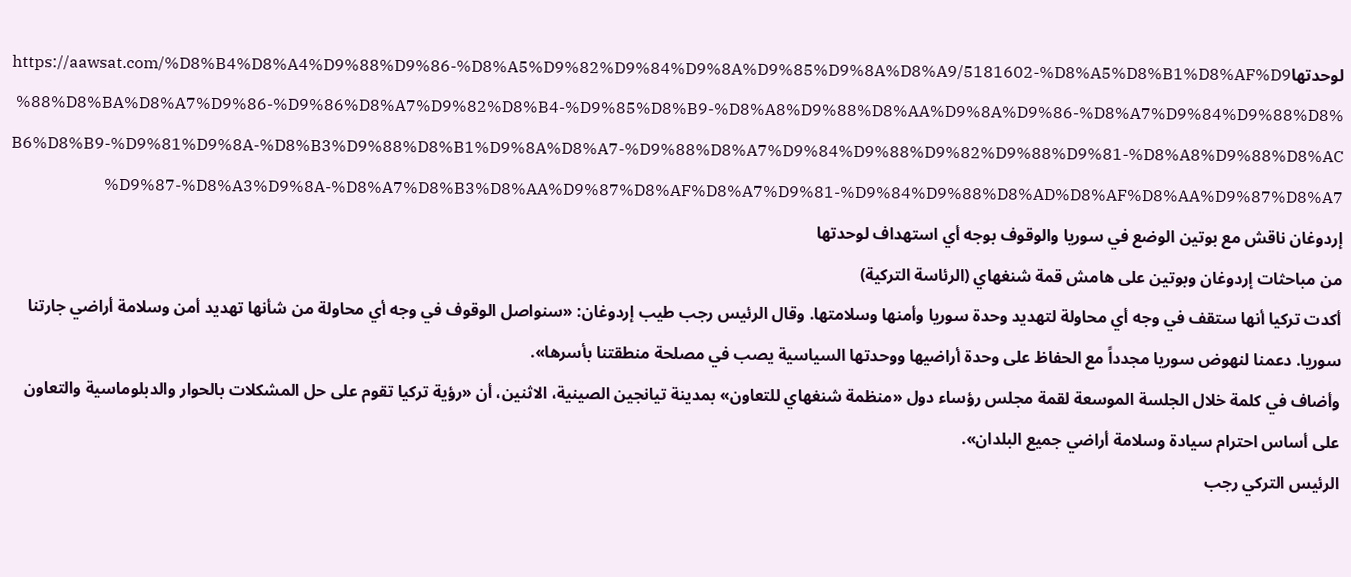لوحدتهاhttps://aawsat.com/%D8%B4%D8%A4%D9%88%D9%86-%D8%A5%D9%82%D9%84%D9%8A%D9%85%D9%8A%D8%A9/5181602-%D8%A5%D8%B1%D8%AF%D9%88%D8%BA%D8%A7%D9%86-%D9%86%D8%A7%D9%82%D8%B4-%D9%85%D8%B9-%D8%A8%D9%88%D8%AA%D9%8A%D9%86-%D8%A7%D9%84%D9%88%D8%B6%D8%B9-%D9%81%D9%8A-%D8%B3%D9%88%D8%B1%D9%8A%D8%A7-%D9%88%D8%A7%D9%84%D9%88%D9%82%D9%88%D9%81-%D8%A8%D9%88%D8%AC%D9%87-%D8%A3%D9%8A-%D8%A7%D8%B3%D8%AA%D9%87%D8%AF%D8%A7%D9%81-%D9%84%D9%88%D8%AD%D8%AF%D8%AA%D9%87%D8%A7
إردوغان ناقش مع بوتين الوضع في سوريا والوقوف بوجه أي استهداف لوحدتها
من مباحثات إردوغان وبوتين على هامش قمة شنغهاي (الرئاسة التركية)
أكدت تركيا أنها ستقف في وجه أي محاولة لتهديد وحدة سوريا وأمنها وسلامتها. وقال الرئيس رجب طيب إردوغان: «سنواصل الوقوف في وجه أي محاولة من شأنها تهديد أمن وسلامة أراضي جارتنا سوريا. دعمنا لنهوض سوريا مجدداً مع الحفاظ على وحدة أراضيها ووحدتها السياسية يصب في مصلحة منطقتنا بأسرها».
وأضاف في كلمة خلال الجلسة الموسعة لقمة مجلس رؤساء دول «منظمة شنغهاي للتعاون» بمدينة تيانجين الصينية، الاثنين، أن «رؤية تركيا تقوم على حل المشكلات بالحوار والدبلوماسية والتعاون على أساس احترام سيادة وسلامة أراضي جميع البلدان».
الرئيس التركي رجب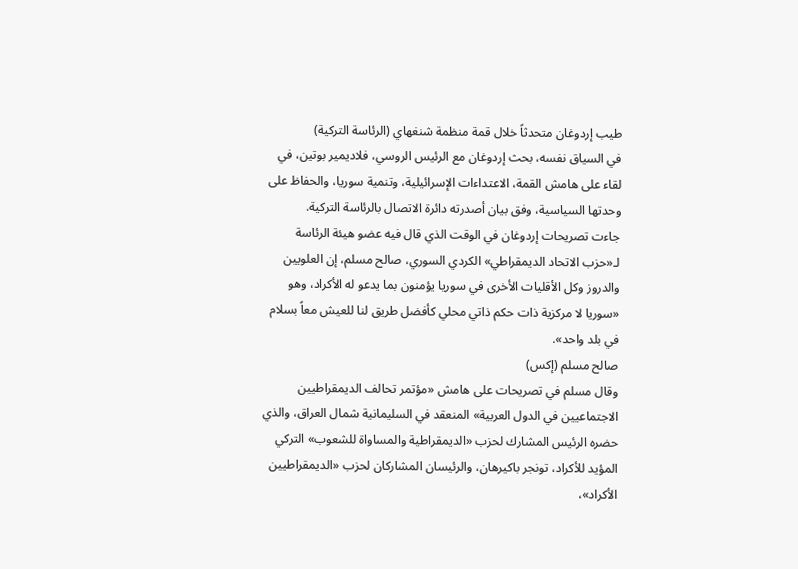طيب إردوغان متحدثاً خلال قمة منظمة شنغهاي (الرئاسة التركية)
في السياق نفسه، بحث إردوغان مع الرئيس الروسي، فلاديمير بوتين، في لقاء على هامش القمة، الاعتداءات الإسرائيلية، وتنمية سوريا، والحفاظ على وحدتها السياسية، وفق بيان أصدرته دائرة الاتصال بالرئاسة التركية.
جاءت تصريحات إردوغان في الوقت الذي قال فيه عضو هيئة الرئاسة لـ«حزب الاتحاد الديمقراطي» الكردي السوري، صالح مسلم، إن العلويين والدروز وكل الأقليات الأخرى في سوريا يؤمنون بما يدعو له الأكراد، وهو «سوريا لا مركزية ذات حكم ذاتي محلي كأفضل طريق لنا للعيش معاً بسلام في بلد واحد».
صالح مسلم (إكس)
وقال مسلم في تصريحات على هامش «مؤتمر تحالف الديمقراطيين الاجتماعيين في الدول العربية» المنعقد في السليمانية شمال العراق، والذي حضره الرئيس المشارك لحزب «الديمقراطية والمساواة للشعوب» التركي المؤيد للأكراد، تونجر باكيرهان، والرئيسان المشاركان لحزب «الديمقراطيين الأكراد»،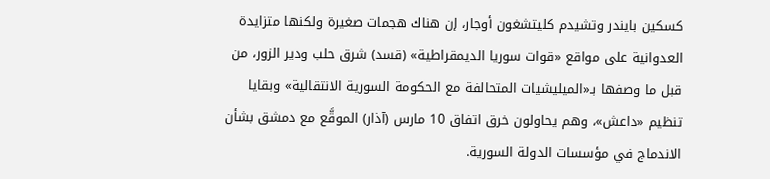كسكين بايندر وتشيدم كليتشغون أوجار، إن هناك هجمات صغيرة ولكنها متزايدة العدوانية على مواقع «قوات سوريا الديمقراطية» (قسد) شرق حلب ودير الزور، من قبل ما وصفها بـ«الميليشيات المتحالفة مع الحكومة السورية الانتقالية» وبقايا تنظيم «داعش»، وهم يحاولون خرق اتفاق 10 مارس (آذار) الموقَّع مع دمشق بشأن الاندماج في مؤسسات الدولة السورية.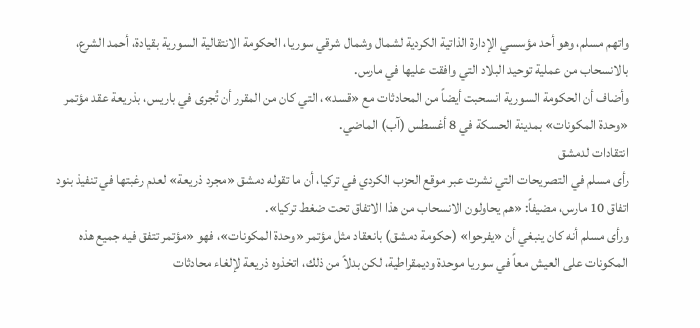واتهم مسلم، وهو أحد مؤسسي الإدارة الذاتية الكردية لشمال وشمال شرقي سوريا، الحكومة الانتقالية السورية بقيادة، أحمد الشرع، بالانسحاب من عملية توحيد البلاد التي وافقت عليها في مارس.
وأضاف أن الحكومة السورية انسحبت أيضاً من المحادثات مع «قسد»، التي كان من المقرر أن تُجرى في باريس، بذريعة عقد مؤتمر «وحدة المكونات» بمدينة الحسكة في 8 أغسطس (آب) الماضي.
انتقادات لدمشق
رأى مسلم في التصريحات التي نشرت عبر موقع الحزب الكردي في تركيا، أن ما تقوله دمشق «مجرد ذريعة» لعدم رغبتها في تنفيذ بنود اتفاق 10 مارس، مضيفاً: «هم يحاولون الانسحاب من هذا الاتفاق تحت ضغط تركيا».
ورأى مسلم أنه كان ينبغي أن «يفرحوا» (حكومة دمشق) بانعقاد مثل مؤتمر «وحدة المكونات»، فهو «مؤتمر تتفق فيه جميع هذه المكونات على العيش معاً في سوريا موحدة وديمقراطية، لكن بدلاً من ذلك، اتخذوه ذريعة لإلغاء محادثات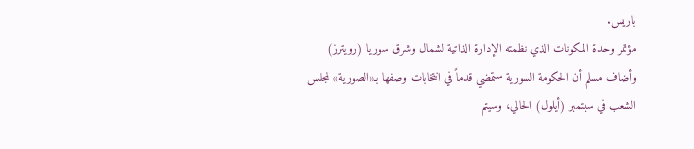باريس.
مؤتمر وحدة المكونات الذي نظمته الإدارة الذاتية لشمال وشرق سوريا (رويترز)
وأضاف مسلم أن الحكومة السورية ستمضي قدماً في انتخابات وصفها بـ«الصورية» لمجلس الشعب في سبتمبر (أيلول) الحالي، وسيتم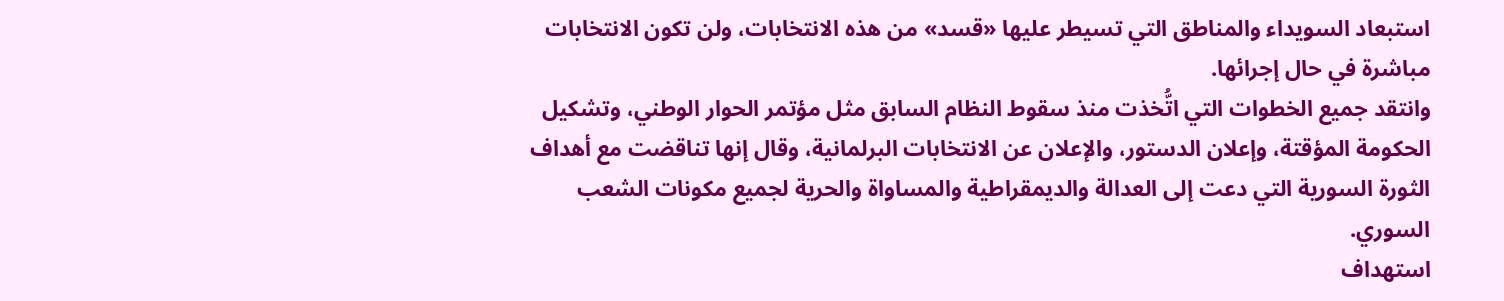استبعاد السويداء والمناطق التي تسيطر عليها «قسد» من هذه الانتخابات، ولن تكون الانتخابات مباشرة في حال إجرائها.
وانتقد جميع الخطوات التي اتُّخذت منذ سقوط النظام السابق مثل مؤتمر الحوار الوطني، وتشكيل الحكومة المؤقتة، وإعلان الدستور، والإعلان عن الانتخابات البرلمانية، وقال إنها تناقضت مع أهداف الثورة السورية التي دعت إلى العدالة والديمقراطية والمساواة والحرية لجميع مكونات الشعب السوري.
استهداف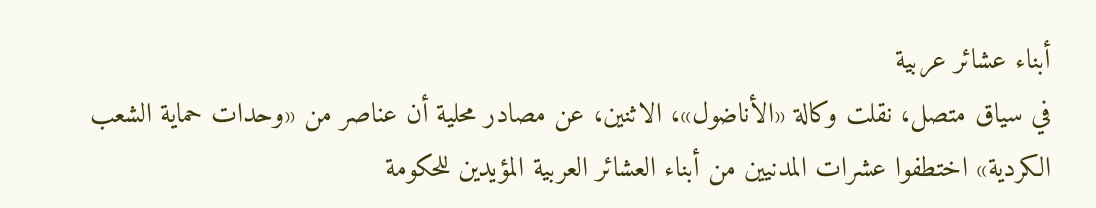أبناء عشائر عربية
في سياق متصل، نقلت وكالة «الأناضول»، الاثنين، عن مصادر محلية أن عناصر من «وحدات حماية الشعب الكردية» اختطفوا عشرات المدنيين من أبناء العشائر العربية المؤيدين للحكومة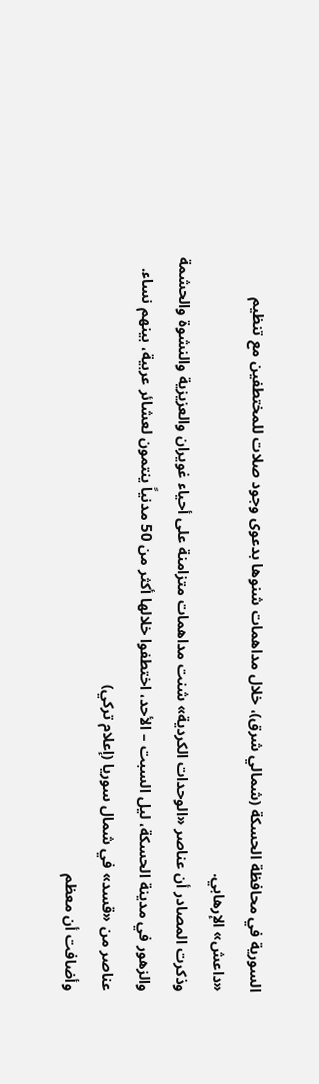السورية في محافظة الحسكة (شمالي شرق)، خلال مداهمات شنوها بدعوى وجود صلات للمختطفين مع تنظيم «داعش» الإرهابي.
وذكرت المصادر أن عناصر «الوحدات الكردية» شنت مداهمات متزامنة على أحياء غويران والعزيزية والنشوة والحشمة والزهور في مدينة الحسكة، ليل السبت – الأحد، اختطفوا خلالها أكثر من 50 مدنياً ينتمون لعشائر عربية، بينهم نساء.
عناصر من «قسد» في شمال سوريا (إعلام تركي)
وأضافت أن معظم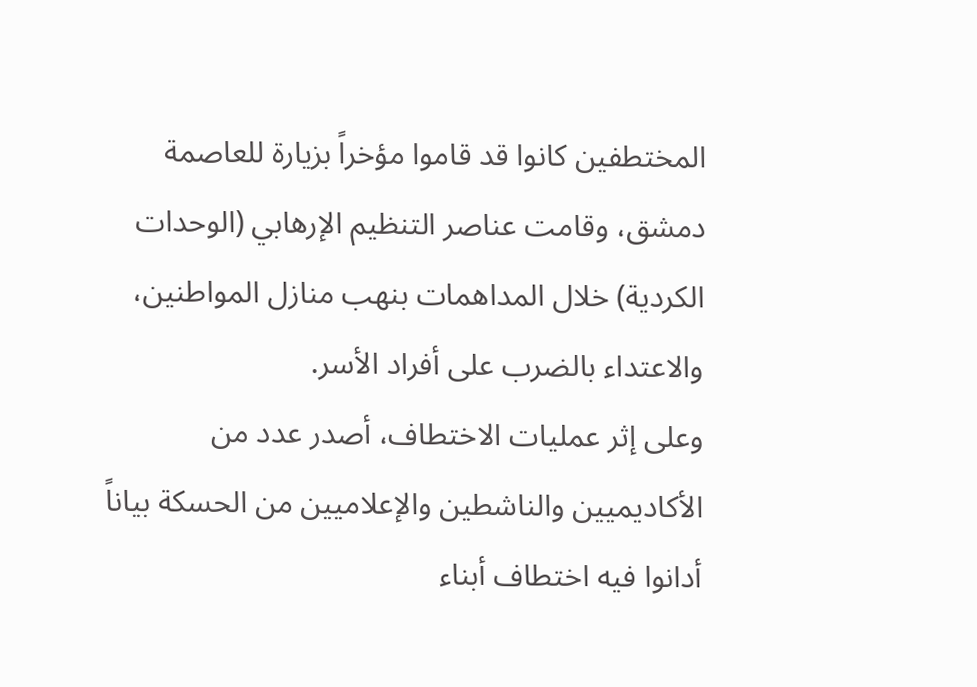المختطفين كانوا قد قاموا مؤخراً بزيارة للعاصمة دمشق، وقامت عناصر التنظيم الإرهابي (الوحدات الكردية) خلال المداهمات بنهب منازل المواطنين، والاعتداء بالضرب على أفراد الأسر.
وعلى إثر عمليات الاختطاف، أصدر عدد من الأكاديميين والناشطين والإعلاميين من الحسكة بياناً أدانوا فيه اختطاف أبناء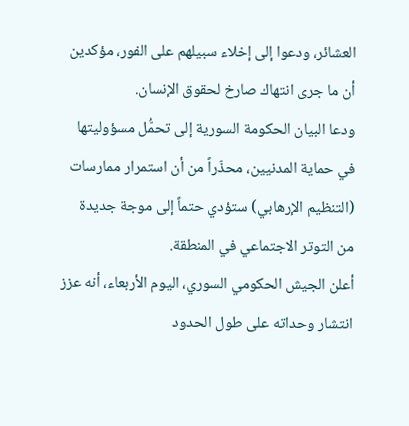العشائر، ودعوا إلى إخلاء سبيلهم على الفور، مؤكدين أن ما جرى انتهاك صارخ لحقوق الإنسان.
ودعا البيان الحكومة السورية إلى تحمُّل مسؤوليتها في حماية المدنيين، محذّراً من أن استمرار ممارسات (التنظيم الإرهابي) ستؤدي حتماً إلى موجة جديدة من التوتر الاجتماعي في المنطقة.
أعلن الجيش الحكومي السوري، اليوم الأربعاء، أنه عزز انتشار وحداته على طول الحدود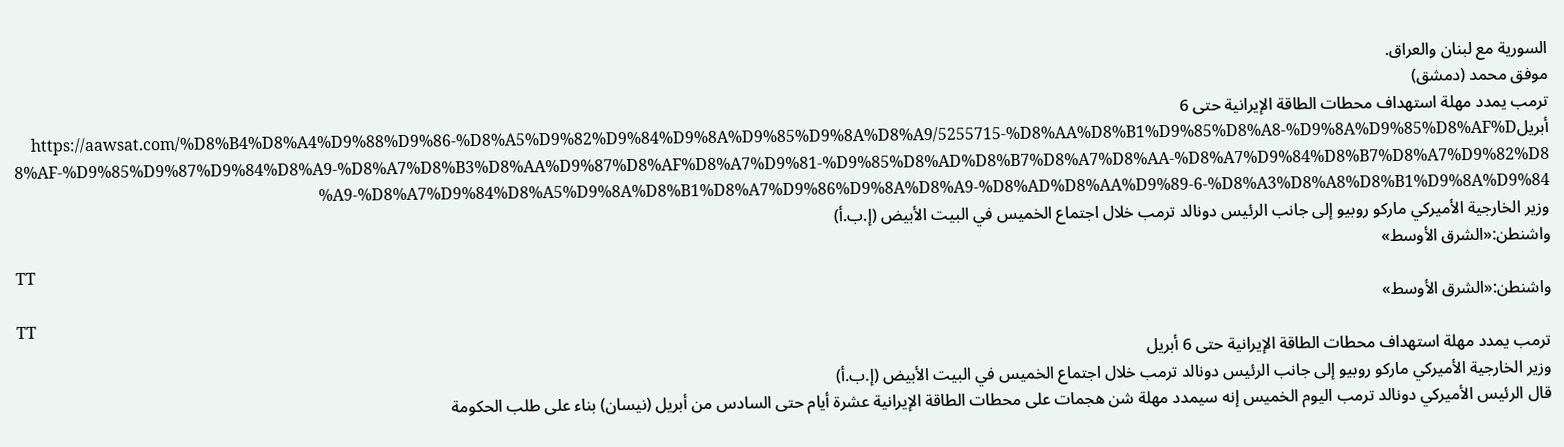السورية مع لبنان والعراق.
موفق محمد (دمشق)
ترمب يمدد مهلة استهداف محطات الطاقة الإيرانية حتى 6 أبريلhttps://aawsat.com/%D8%B4%D8%A4%D9%88%D9%86-%D8%A5%D9%82%D9%84%D9%8A%D9%85%D9%8A%D8%A9/5255715-%D8%AA%D8%B1%D9%85%D8%A8-%D9%8A%D9%85%D8%AF%D8%AF-%D9%85%D9%87%D9%84%D8%A9-%D8%A7%D8%B3%D8%AA%D9%87%D8%AF%D8%A7%D9%81-%D9%85%D8%AD%D8%B7%D8%A7%D8%AA-%D8%A7%D9%84%D8%B7%D8%A7%D9%82%D8%A9-%D8%A7%D9%84%D8%A5%D9%8A%D8%B1%D8%A7%D9%86%D9%8A%D8%A9-%D8%AD%D8%AA%D9%89-6-%D8%A3%D8%A8%D8%B1%D9%8A%D9%84
وزير الخارجية الأميركي ماركو روبيو إلى جانب الرئيس دونالد ترمب خلال اجتماع الخميس في البيت الأبيض (إ.ب.أ)
واشنطن:«الشرق الأوسط»
TT
واشنطن:«الشرق الأوسط»
TT
ترمب يمدد مهلة استهداف محطات الطاقة الإيرانية حتى 6 أبريل
وزير الخارجية الأميركي ماركو روبيو إلى جانب الرئيس دونالد ترمب خلال اجتماع الخميس في البيت الأبيض (إ.ب.أ)
قال الرئيس الأميركي دونالد ترمب اليوم الخميس إنه سيمدد مهلة شن هجمات على محطات الطاقة الإيرانية عشرة أيام حتى السادس من أبريل (نيسان) بناء على طلب الحكومة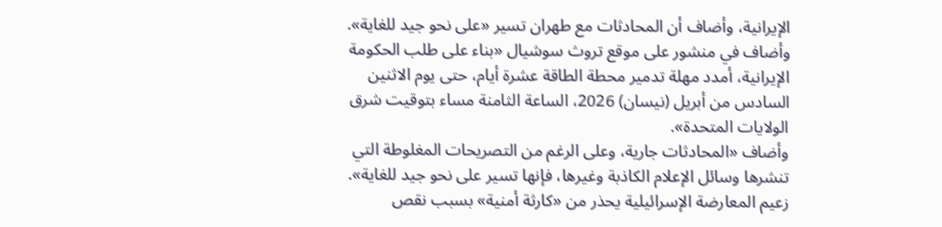الإيرانية، وأضاف أن المحادثات مع طهران تسير «على نحو جيد للغاية».
وأضاف في منشور على موقع تروث سوشيال «بناء على طلب الحكومة الإيرانية، أمدد مهلة تدمير محطة الطاقة عشرة أيام، حتى يوم الاثنين السادس من أبريل (نيسان) 2026، الساعة الثامنة مساء بتوقيت شرق الولايات المتحدة».
وأضاف «المحادثات جارية، وعلى الرغم من التصريحات المغلوطة التي تنشرها وسائل الإعلام الكاذبة وغيرها، فإنها تسير على نحو جيد للغاية».
زعيم المعارضة الإسرائيلية يحذر من «كارثة أمنية» بسبب نقص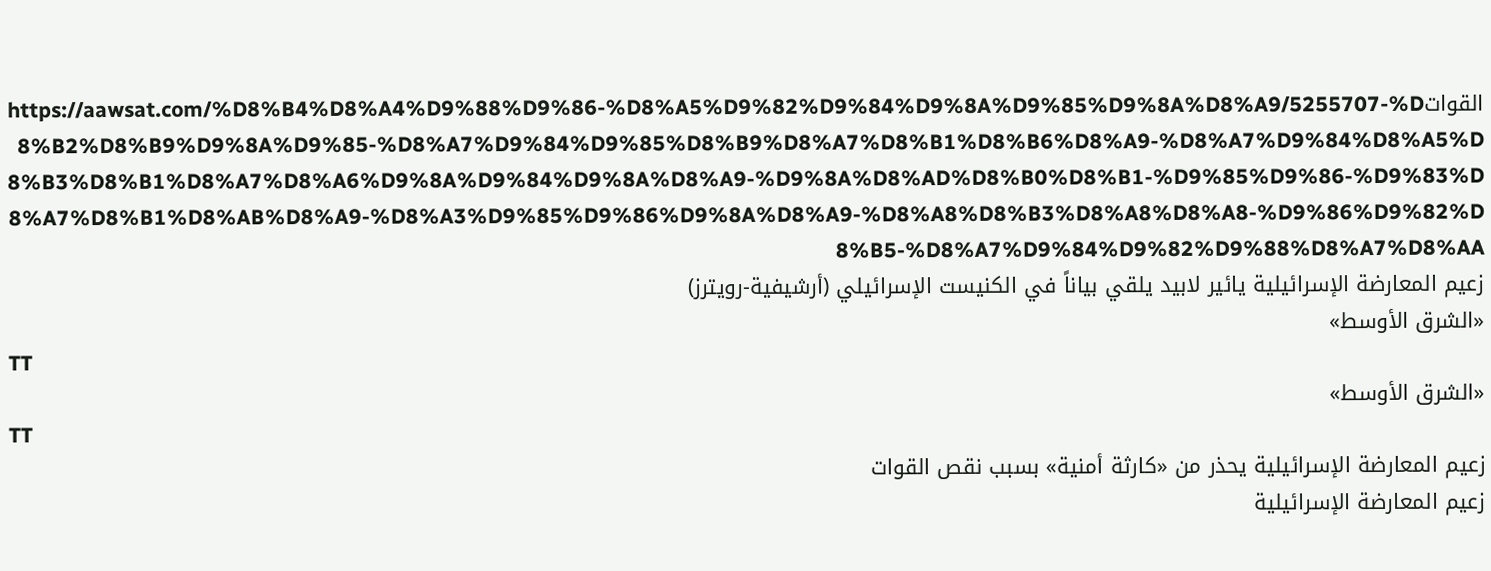القواتhttps://aawsat.com/%D8%B4%D8%A4%D9%88%D9%86-%D8%A5%D9%82%D9%84%D9%8A%D9%85%D9%8A%D8%A9/5255707-%D8%B2%D8%B9%D9%8A%D9%85-%D8%A7%D9%84%D9%85%D8%B9%D8%A7%D8%B1%D8%B6%D8%A9-%D8%A7%D9%84%D8%A5%D8%B3%D8%B1%D8%A7%D8%A6%D9%8A%D9%84%D9%8A%D8%A9-%D9%8A%D8%AD%D8%B0%D8%B1-%D9%85%D9%86-%D9%83%D8%A7%D8%B1%D8%AB%D8%A9-%D8%A3%D9%85%D9%86%D9%8A%D8%A9-%D8%A8%D8%B3%D8%A8%D8%A8-%D9%86%D9%82%D8%B5-%D8%A7%D9%84%D9%82%D9%88%D8%A7%D8%AA
زعيم المعارضة الإسرائيلية يائير لابيد يلقي بياناً في الكنيست الإسرائيلي (أرشيفية-رويترز)
«الشرق الأوسط»
TT
«الشرق الأوسط»
TT
زعيم المعارضة الإسرائيلية يحذر من «كارثة أمنية» بسبب نقص القوات
زعيم المعارضة الإسرائيلية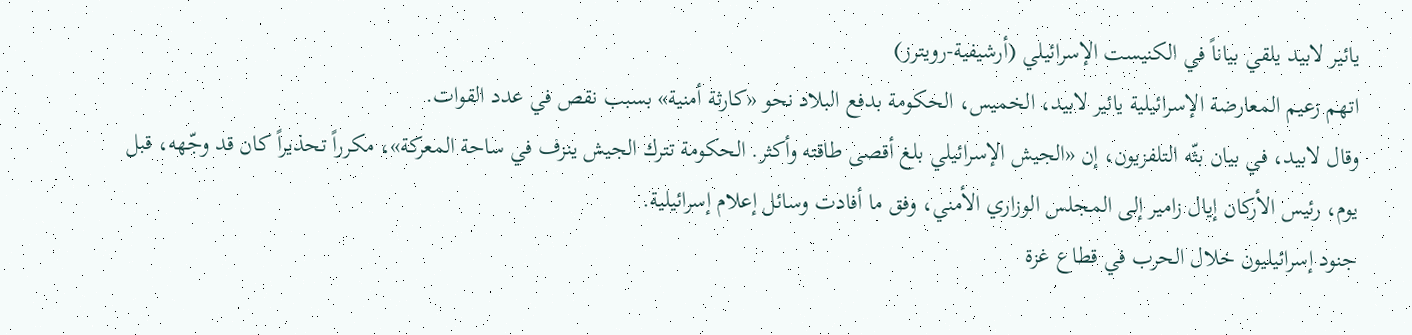يائير لابيد يلقي بياناً في الكنيست الإسرائيلي (أرشيفية-رويترز)
اتهم زعيم المعارضة الإسرائيلية يائير لابيد، الخميس، الحكومة بدفع البلاد نحو «كارثة أمنية» بسبب نقص في عدد القوات.
وقال لابيد، في بيان بثّه التلفزيون، إن «الجيش الإسرائيلي بلغ أقصى طاقته وأكثر. الحكومة تترك الجيش ينزف في ساحة المعركة»، مكرراً تحذيراً كان قد وجّهه، قبل يوم، رئيس الأركان إيال زامير إلى المجلس الوزاري الأمني، وفق ما أفادت وسائل إعلام إسرائيلية.
جنود إسرائيليون خلال الحرب في قطاع غزة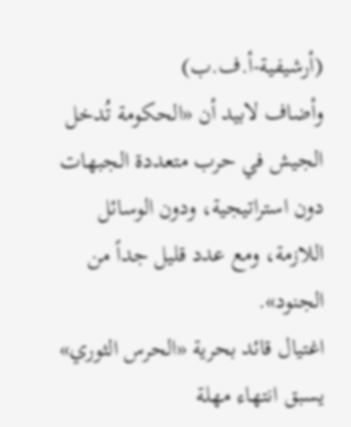(أرشيفية-أ.ف.ب)
وأضاف لابيد أن «الحكومة تُدخل الجيش في حرب متعددة الجبهات دون استراتيجية، ودون الوسائل اللازمة، ومع عدد قليل جداً من الجنود».
اغتيال قائد بحرية «الحرس الثوري» يسبق انتهاء مهلة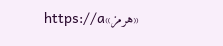«هرمز»https://a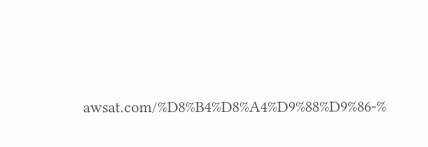awsat.com/%D8%B4%D8%A4%D9%88%D9%86-%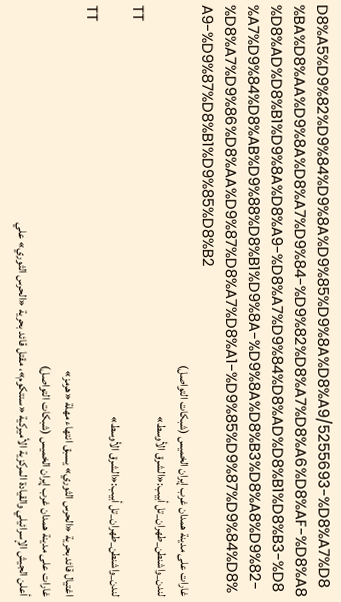D8%A5%D9%82%D9%84%D9%8A%D9%85%D9%8A%D8%A9/5255693-%D8%A7%D8%BA%D8%AA%D9%8A%D8%A7%D9%84-%D9%82%D8%A7%D8%A6%D8%AF-%D8%A8%D8%AD%D8%B1%D9%8A%D8%A9-%D8%A7%D9%84%D8%AD%D8%B1%D8%B3-%D8%A7%D9%84%D8%AB%D9%88%D8%B1%D9%8A-%D9%8A%D8%B3%D8%A8%D9%82-%D8%A7%D9%86%D8%AA%D9%87%D8%A7%D8%A1-%D9%85%D9%87%D9%84%D8%A9-%D9%87%D8%B1%D9%85%D8%B2
غارات على مدينة همدان غرب إيران الخميس (شبكات التواصل)
لندن_واشنطن_طهران_تل أبيب:«الشرق الأوسط»
TT
لندن_واشنطن_طهران_تل أبيب:«الشرق الأوسط»
TT
اغتيال قائد بحرية «الحرس الثوري» يسبق انتهاء مهلة «هرمز»
غارات على مدينة همدان غرب إيران الخميس (شبكات التواصل)
أعلن الجيش الإسرائيلي والقيادة المركزية الأميركية «سنتكوم»، مقتل قائد بحرية «الحرس الثوري» علي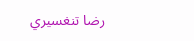رضا تنغسيري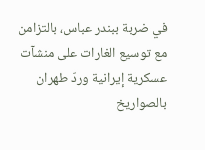في ضربة ببندر عباس، بالتزامن مع توسيع الغارات على منشآت عسكرية إيرانية وردّ طهران بالصواريخ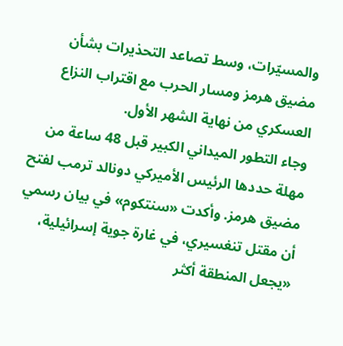والمسيّرات، وسط تصاعد التحذيرات بشأن مضيق هرمز ومسار الحرب مع اقتراب النزاع العسكري من نهاية الشهر الأول.
وجاء التطور الميداني الكبير قبل 48 ساعة من مهلة حددها الرئيس الأميركي دونالد ترمب لفتح مضيق هرمز. وأكدت «سنتكوم» في بيان رسمي أن مقتل تنغسيري، في غارة جوية إسرائيلية، «يجعل المنطقة أكثر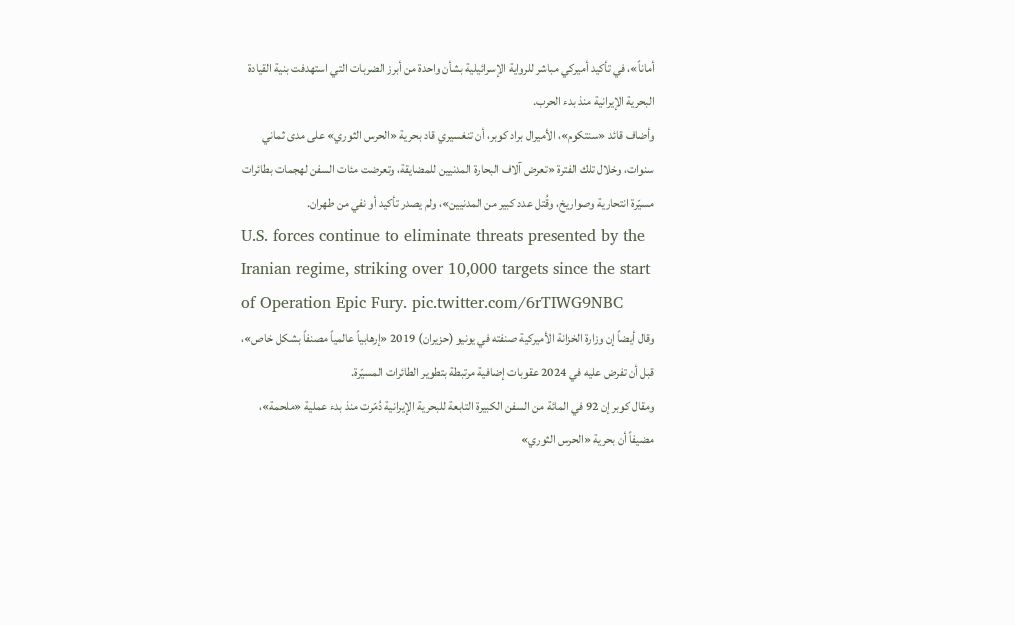أماناً»، في تأكيد أميركي مباشر للرواية الإسرائيلية بشأن واحدة من أبرز الضربات التي استهدفت بنية القيادة البحرية الإيرانية منذ بدء الحرب.
وأضاف قائد «سنتكوم»، الأميرال براد كوبر، أن تنغسيري قاد بحرية «الحرس الثوري» على مدى ثماني سنوات، وخلال تلك الفترة «تعرض آلاف البحارة المدنيين للمضايقة، وتعرضت مئات السفن لهجمات بطائرات مسيّرة انتحارية وصواريخ، وقُتل عدد كبير من المدنيين»، ولم يصدر تأكيد أو نفي من طهران.
U.S. forces continue to eliminate threats presented by the Iranian regime, striking over 10,000 targets since the start of Operation Epic Fury. pic.twitter.com/6rTIWG9NBC
وقال أيضاً إن وزارة الخزانة الأميركية صنفته في يونيو (حزيران) 2019 «إرهابياً عالمياً مصنفاً بشكل خاص»، قبل أن تفرض عليه في 2024 عقوبات إضافية مرتبطة بتطوير الطائرات المسيّرة.
ومقال كوبر إن 92 في المائة من السفن الكبيرة التابعة للبحرية الإيرانية دُمّرت منذ بدء عملية «ملحمة»، مضيفاً أن بحرية «الحرس الثوري»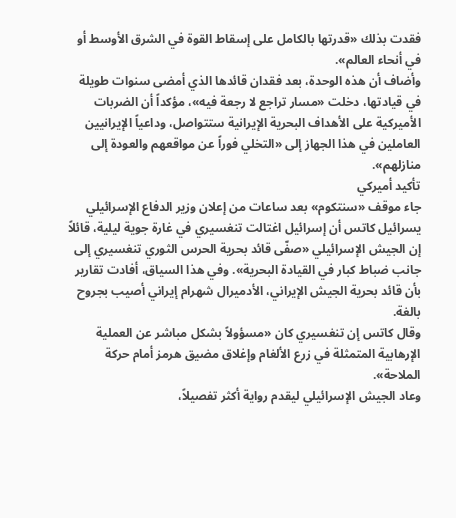فقدت بذلك «قدرتها بالكامل على إسقاط القوة في الشرق الأوسط أو في أنحاء العالم».
وأضاف أن هذه الوحدة، بعد فقدان قائدها الذي أمضى سنوات طويلة في قيادتها، دخلت «مسار تراجع لا رجعة فيه»، مؤكداً أن الضربات الأميركية على الأهداف البحرية الإيرانية ستتواصل، وداعياً الإيرانيين العاملين في هذا الجهاز إلى «التخلي فوراً عن مواقعهم والعودة إلى منازلهم».
تأكيد أميركي
جاء موقف «سنتكوم» بعد ساعات من إعلان وزير الدفاع الإسرائيلي يسرائيل كاتس أن إسرائيل اغتالت تنغسيري في غارة جوية ليلية، قائلاً إن الجيش الإسرائيلي «صفّى قائد بحرية الحرس الثوري تنغسيري إلى جانب ضباط كبار في القيادة البحرية». وفي هذا السياق، أفادت تقارير بأن قائد بحرية الجيش الإيراني، الأدميرال شهرام إيراني أصيب بجروح بالغة.
وقال كاتس إن تنغسيري كان «مسؤولاً بشكل مباشر عن العملية الإرهابية المتمثلة في زرع الألغام وإغلاق مضيق هرمز أمام حركة الملاحة».
وعاد الجيش الإسرائيلي ليقدم رواية أكثر تفصيلاً،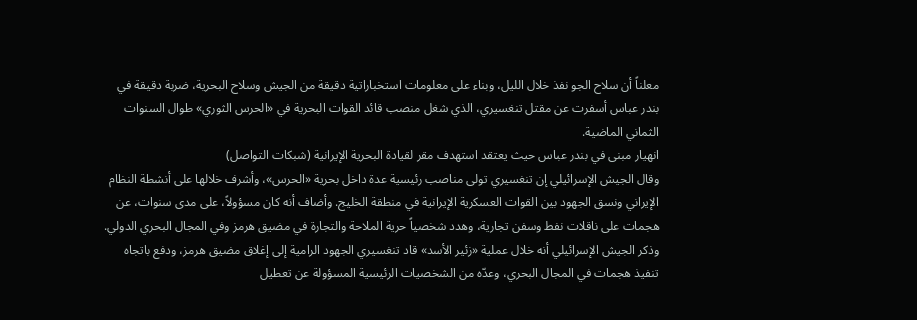معلناً أن سلاح الجو نفذ خلال الليل، وبناء على معلومات استخباراتية دقيقة من الجيش وسلاح البحرية، ضربة دقيقة في بندر عباس أسفرت عن مقتل تنغسيري، الذي شغل منصب قائد القوات البحرية في «الحرس الثوري» طوال السنوات الثماني الماضية.
انهيار مبنى في بندر عباس حيث يعتقد استهدف مقر لقيادة البحرية الإيرانية (شبكات التواصل)
وقال الجيش الإسرائيلي إن تنغسيري تولى مناصب رئيسية عدة داخل بحرية «الحرس»، وأشرف خلالها على أنشطة النظام الإيراني ونسق الجهود بين القوات العسكرية الإيرانية في منطقة الخليج. وأضاف أنه كان مسؤولاً، على مدى سنوات، عن هجمات على ناقلات نفط وسفن تجارية، وهدد شخصياً حرية الملاحة والتجارة في مضيق هرمز وفي المجال البحري الدولي.
وذكر الجيش الإسرائيلي أنه خلال عملية «زئير الأسد» قاد تنغسيري الجهود الرامية إلى إغلاق مضيق هرمز، ودفع باتجاه تنفيذ هجمات في المجال البحري، وعدّه من الشخصيات الرئيسية المسؤولة عن تعطيل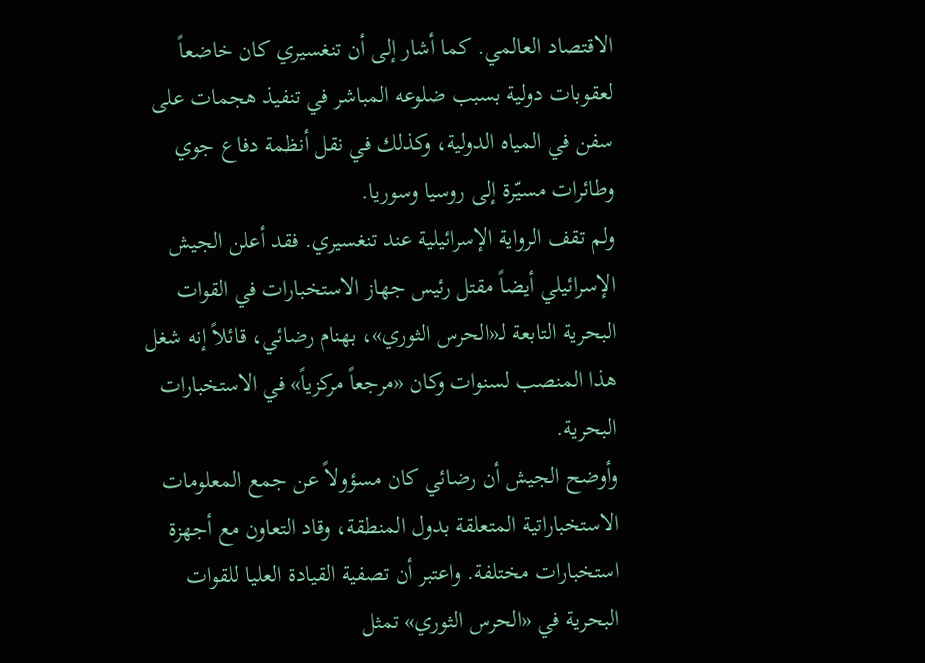الاقتصاد العالمي. كما أشار إلى أن تنغسيري كان خاضعاً لعقوبات دولية بسبب ضلوعه المباشر في تنفيذ هجمات على سفن في المياه الدولية، وكذلك في نقل أنظمة دفاع جوي وطائرات مسيّرة إلى روسيا وسوريا.
ولم تقف الرواية الإسرائيلية عند تنغسيري. فقد أعلن الجيش الإسرائيلي أيضاً مقتل رئيس جهاز الاستخبارات في القوات البحرية التابعة لـ«الحرس الثوري»، بهنام رضائي، قائلاً إنه شغل هذا المنصب لسنوات وكان «مرجعاً مركزياً» في الاستخبارات البحرية.
وأوضح الجيش أن رضائي كان مسؤولاً عن جمع المعلومات الاستخباراتية المتعلقة بدول المنطقة، وقاد التعاون مع أجهزة استخبارات مختلفة. واعتبر أن تصفية القيادة العليا للقوات البحرية في «الحرس الثوري» تمثل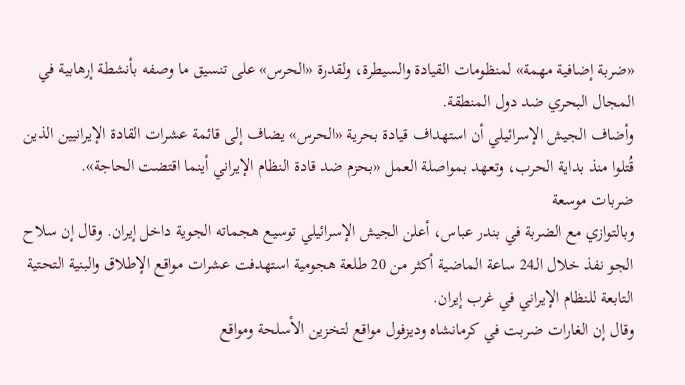«ضربة إضافية مهمة» لمنظومات القيادة والسيطرة، ولقدرة «الحرس» على تنسيق ما وصفه بأنشطة إرهابية في المجال البحري ضد دول المنطقة.
وأضاف الجيش الإسرائيلي أن استهداف قيادة بحرية «الحرس» يضاف إلى قائمة عشرات القادة الإيرانيين الذين قُتلوا منذ بداية الحرب، وتعهد بمواصلة العمل «بحزم ضد قادة النظام الإيراني أينما اقتضت الحاجة».
ضربات موسعة
وبالتوازي مع الضربة في بندر عباس، أعلن الجيش الإسرائيلي توسيع هجماته الجوية داخل إيران. وقال إن سلاح الجو نفذ خلال الـ24 ساعة الماضية أكثر من 20 طلعة هجومية استهدفت عشرات مواقع الإطلاق والبنية التحتية التابعة للنظام الإيراني في غرب إيران.
وقال إن الغارات ضربت في كرمانشاه وديزفول مواقع لتخزين الأسلحة ومواقع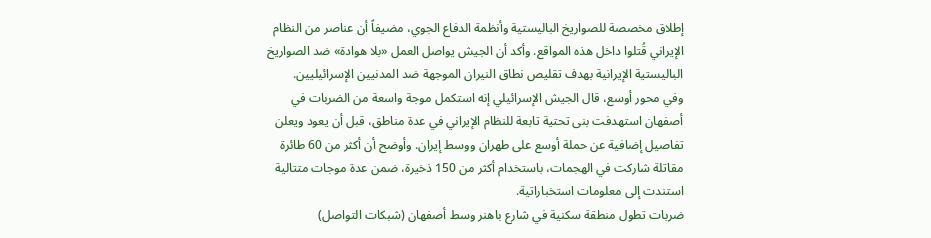إطلاق مخصصة للصواريخ الباليستية وأنظمة الدفاع الجوي، مضيفاً أن عناصر من النظام الإيراني قُتلوا داخل هذه المواقع. وأكد أن الجيش يواصل العمل «بلا هوادة» ضد الصواريخ الباليستية الإيرانية بهدف تقليص نطاق النيران الموجهة ضد المدنيين الإسرائيليين.
وفي محور أوسع، قال الجيش الإسرائيلي إنه استكمل موجة واسعة من الضربات في أصفهان استهدفت بنى تحتية تابعة للنظام الإيراني في عدة مناطق، قبل أن يعود ويعلن تفاصيل إضافية عن حملة أوسع على طهران ووسط إيران. وأوضح أن أكثر من 60 طائرة مقاتلة شاركت في الهجمات، باستخدام أكثر من 150 ذخيرة، ضمن عدة موجات متتالية استندت إلى معلومات استخباراتية.
ضربات تطول منطقة سكنية في شارع باهنر وسط أصفهان (شبكات التواصل)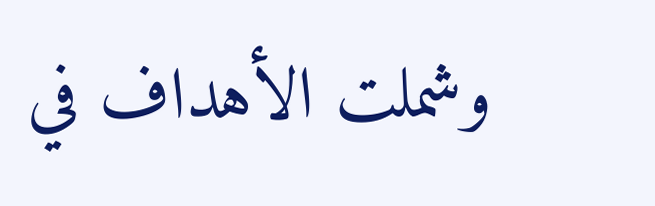وشملت الأهداف في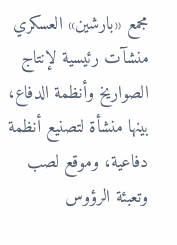مجمع «بارشين» العسكري منشآت رئيسية لإنتاج الصواريخ وأنظمة الدفاع، بينها منشأة لتصنيع أنظمة دفاعية، وموقع لصب وتعبئة الرؤوس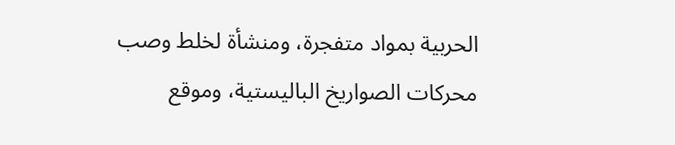الحربية بمواد متفجرة، ومنشأة لخلط وصب محركات الصواريخ الباليستية، وموقع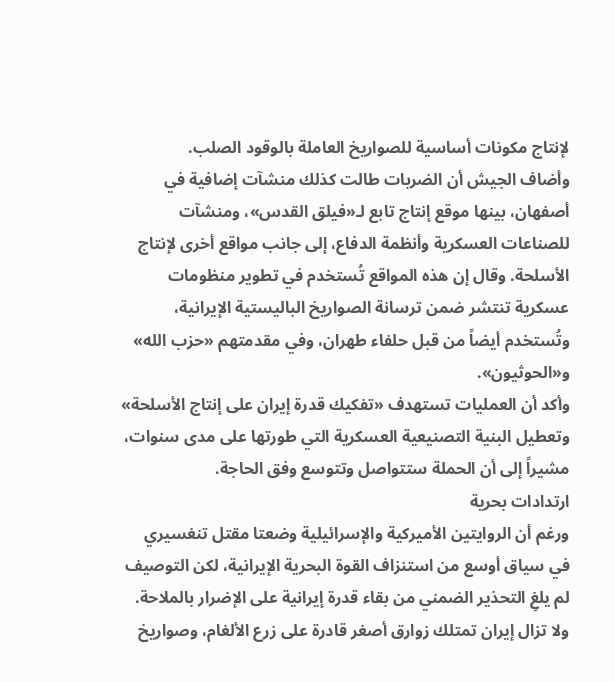لإنتاج مكونات أساسية للصواريخ العاملة بالوقود الصلب.
وأضاف الجيش أن الضربات طالت كذلك منشآت إضافية في أصفهان، بينها موقع إنتاج تابع لـ«فيلق القدس»، ومنشآت للصناعات العسكرية وأنظمة الدفاع، إلى جانب مواقع أخرى لإنتاج الأسلحة. وقال إن هذه المواقع تُستخدم في تطوير منظومات عسكرية تنتشر ضمن ترسانة الصواريخ الباليستية الإيرانية، وتُستخدم أيضاً من قبل حلفاء طهران، وفي مقدمتهم «حزب الله» و«الحوثيون».
وأكد أن العمليات تستهدف «تفكيك قدرة إيران على إنتاج الأسلحة» وتعطيل البنية التصنيعية العسكرية التي طورتها على مدى سنوات، مشيراً إلى أن الحملة ستتواصل وتتوسع وفق الحاجة.
ارتدادات بحرية
ورغم أن الروايتين الأميركية والإسرائيلية وضعتا مقتل تنغسيري في سياق أوسع من استنزاف القوة البحرية الإيرانية، لكن التوصيف لم يلغِ التحذير الضمني من بقاء قدرة إيرانية على الإضرار بالملاحة. ولا تزال إيران تمتلك زوارق أصغر قادرة على زرع الألغام، وصواريخ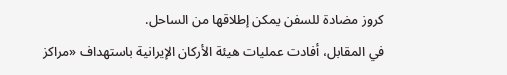كروز مضادة للسفن يمكن إطلاقها من الساحل.
في المقابل، أفادت عمليات هيئة الأركان الإيرانية باستهداف «مراكز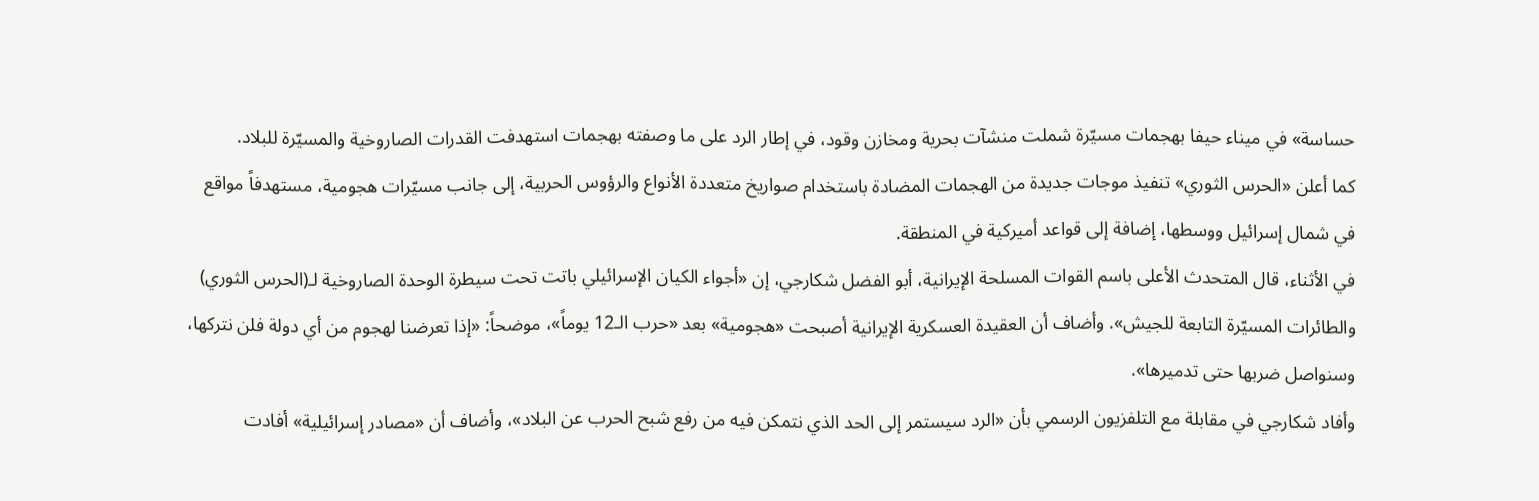حساسة» في ميناء حيفا بهجمات مسيّرة شملت منشآت بحرية ومخازن وقود، في إطار الرد على ما وصفته بهجمات استهدفت القدرات الصاروخية والمسيّرة للبلاد.
كما أعلن «الحرس الثوري» تنفيذ موجات جديدة من الهجمات المضادة باستخدام صواريخ متعددة الأنواع والرؤوس الحربية، إلى جانب مسيّرات هجومية، مستهدفاً مواقع في شمال إسرائيل ووسطها، إضافة إلى قواعد أميركية في المنطقة.
في الأثناء، قال المتحدث الأعلى باسم القوات المسلحة الإيرانية، أبو الفضل شكارجي، إن «أجواء الكيان الإسرائيلي باتت تحت سيطرة الوحدة الصاروخية لـ(الحرس الثوري) والطائرات المسيّرة التابعة للجيش». وأضاف أن العقيدة العسكرية الإيرانية أصبحت «هجومية» بعد «حرب الـ12 يوماً»، موضحاً: «إذا تعرضنا لهجوم من أي دولة فلن نتركها، وسنواصل ضربها حتى تدميرها».
وأفاد شكارجي في مقابلة مع التلفزيون الرسمي بأن «الرد سيستمر إلى الحد الذي نتمكن فيه من رفع شبح الحرب عن البلاد»، وأضاف أن «مصادر إسرائيلية» أفادت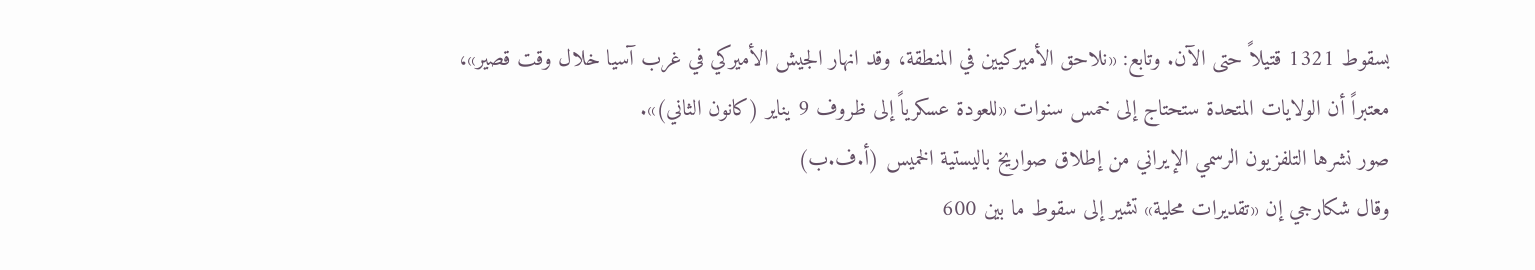بسقوط 1321 قتيلاً حتى الآن. وتابع: «نلاحق الأميركيين في المنطقة، وقد انهار الجيش الأميركي في غرب آسيا خلال وقت قصير»، معتبراً أن الولايات المتحدة ستحتاج إلى خمس سنوات «للعودة عسكرياً إلى ظروف 9 يناير (كانون الثاني)».
صور نشرها التلفزيون الرسمي الإيراني من إطلاق صواريخ باليستية الخميس (أ.ف.ب)
وقال شكارجي إن «تقديرات محلية» تشير إلى سقوط ما بين 600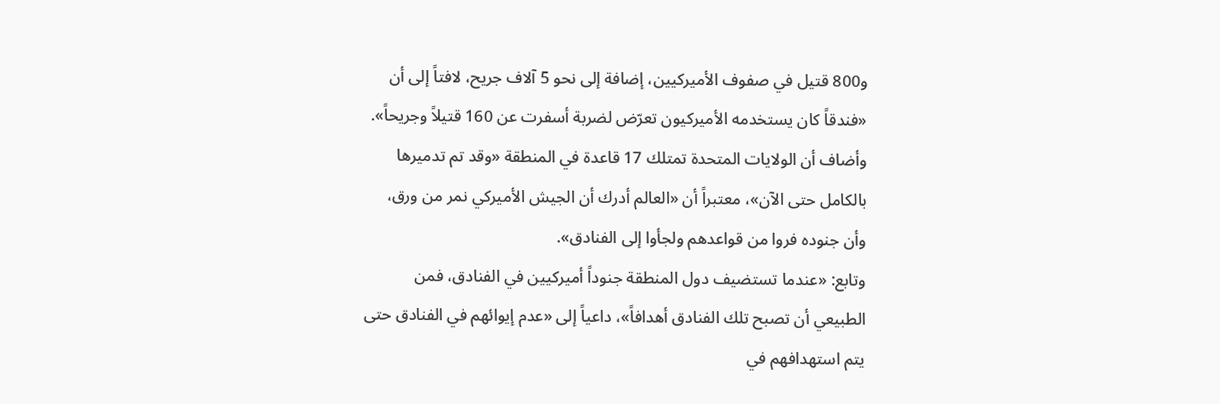و800 قتيل في صفوف الأميركيين، إضافة إلى نحو 5 آلاف جريح، لافتاً إلى أن «فندقاً كان يستخدمه الأميركيون تعرّض لضربة أسفرت عن 160 قتيلاً وجريحاً». وأضاف أن الولايات المتحدة تمتلك 17 قاعدة في المنطقة «وقد تم تدميرها بالكامل حتى الآن»، معتبراً أن «العالم أدرك أن الجيش الأميركي نمر من ورق، وأن جنوده فروا من قواعدهم ولجأوا إلى الفنادق».
وتابع: «عندما تستضيف دول المنطقة جنوداً أميركيين في الفنادق، فمن الطبيعي أن تصبح تلك الفنادق أهدافاً»، داعياً إلى «عدم إيوائهم في الفنادق حتى يتم استهدافهم في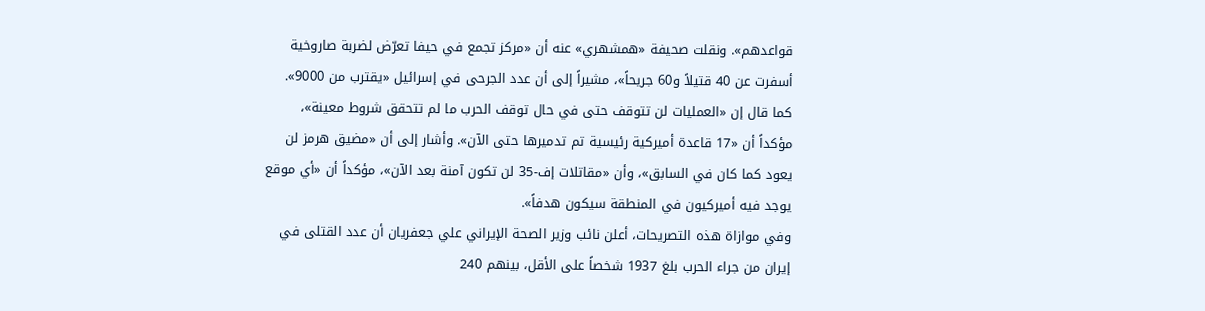قواعدهم». ونقلت صحيفة «همشهري» عنه أن «مركز تجمع في حيفا تعرّض لضربة صاروخية أسفرت عن 40 قتيلاً و60 جريحاً»، مشيراً إلى أن عدد الجرحى في إسرائيل «يقترب من 9000».
كما قال إن «العمليات لن تتوقف حتى في حال توقف الحرب ما لم تتحقق شروط معينة»، مؤكداً أن «17 قاعدة أميركية رئيسية تم تدميرها حتى الآن». وأشار إلى أن «مضيق هرمز لن يعود كما كان في السابق»، وأن «مقاتلات إف-35 لن تكون آمنة بعد الآن»، مؤكداً أن «أي موقع يوجد فيه أميركيون في المنطقة سيكون هدفاً».
وفي موازاة هذه التصريحات، أعلن نائب وزير الصحة الإيراني علي جعفريان أن عدد القتلى في إيران من جراء الحرب بلغ 1937 شخصاً على الأقل، بينهم 240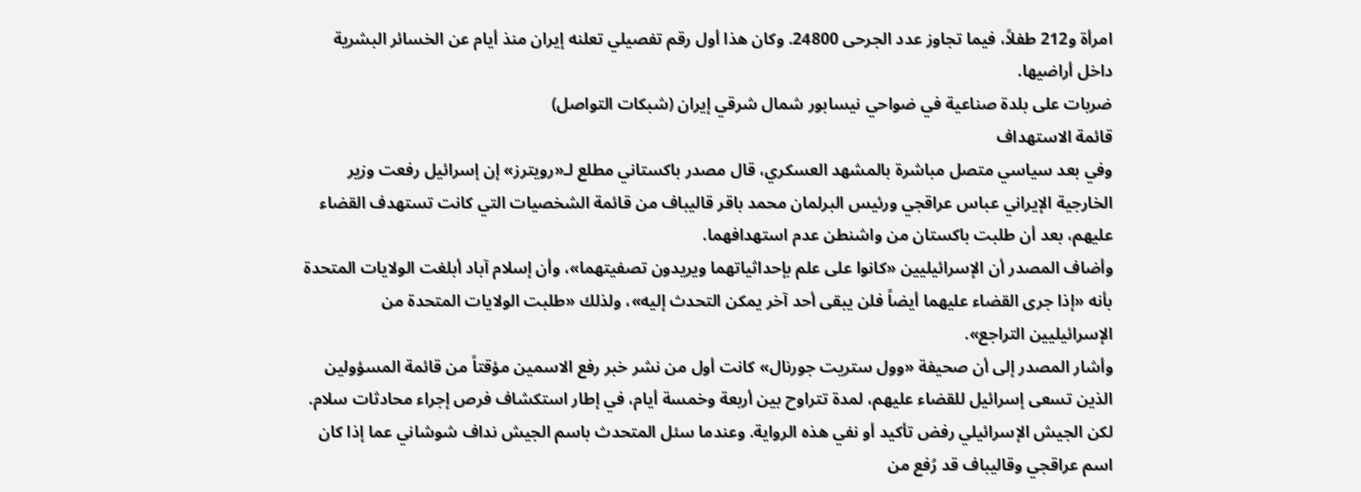امرأة و212 طفلاً، فيما تجاوز عدد الجرحى 24800. وكان هذا أول رقم تفصيلي تعلنه إيران منذ أيام عن الخسائر البشرية داخل أراضيها.
ضربات على بلدة صناعية في ضواحي نيسابور شمال شرقي إيران (شبكات التواصل)
قائمة الاستهداف
وفي بعد سياسي متصل مباشرة بالمشهد العسكري، قال مصدر باكستاني مطلع لـ«رويترز» إن إسرائيل رفعت وزير الخارجية الإيراني عباس عراقجي ورئيس البرلمان محمد باقر قاليباف من قائمة الشخصيات التي كانت تستهدف القضاء عليهم، بعد أن طلبت باكستان من واشنطن عدم استهدافهما.
وأضاف المصدر أن الإسرائيليين «كانوا على علم بإحداثياتهما ويريدون تصفيتهما»، وأن إسلام آباد أبلغت الولايات المتحدة بأنه «إذا جرى القضاء عليهما أيضاً فلن يبقى أحد آخر يمكن التحدث إليه»، ولذلك «طلبت الولايات المتحدة من الإسرائيليين التراجع».
وأشار المصدر إلى أن صحيفة «وول ستريت جورنال» كانت أول من نشر خبر رفع الاسمين مؤقتاً من قائمة المسؤولين الذين تسعى إسرائيل للقضاء عليهم، لمدة تتراوح بين أربعة وخمسة أيام، في إطار استكشاف فرص إجراء محادثات سلام.
لكن الجيش الإسرائيلي رفض تأكيد أو نفي هذه الرواية. وعندما سئل المتحدث باسم الجيش نداف شوشاني عما إذا كان اسم عراقجي وقاليباف قد رُفع من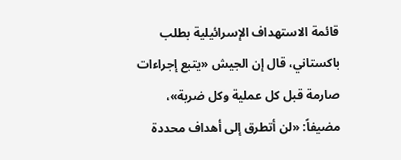قائمة الاستهداف الإسرائيلية بطلب باكستاني، قال إن الجيش «يتبع إجراءات صارمة قبل كل عملية وكل ضربة»، مضيفاً: «لن أتطرق إلى أهداف محددة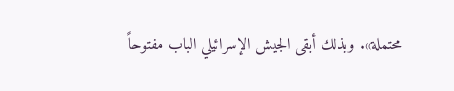محتملة». وبذلك أبقى الجيش الإسرائيلي الباب مفتوحاً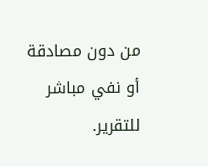من دون مصادقة أو نفي مباشر للتقرير.